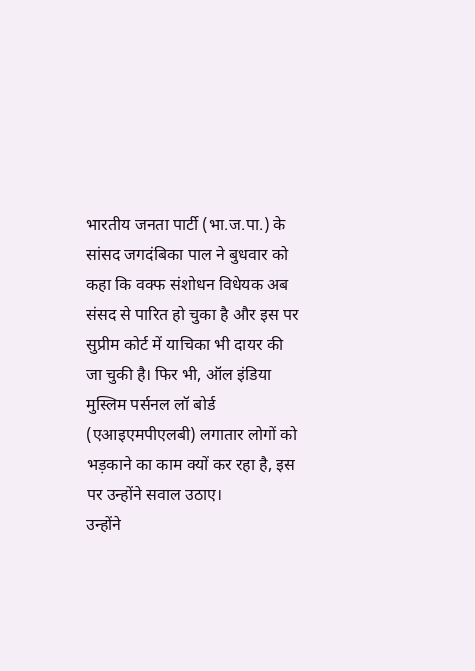भारतीय जनता पार्टी (भा.ज.पा.) के सांसद जगदंबिका पाल ने बुधवार को कहा कि वक्फ संशोधन विधेयक अब संसद से पारित हो चुका है और इस पर सुप्रीम कोर्ट में याचिका भी दायर की जा चुकी है। फिर भी, ऑल इंडिया मुस्लिम पर्सनल लॉ बोर्ड (एआइएमपीएलबी) लगातार लोगों को भड़काने का काम क्यों कर रहा है, इस पर उन्होंने सवाल उठाए।
उन्होंने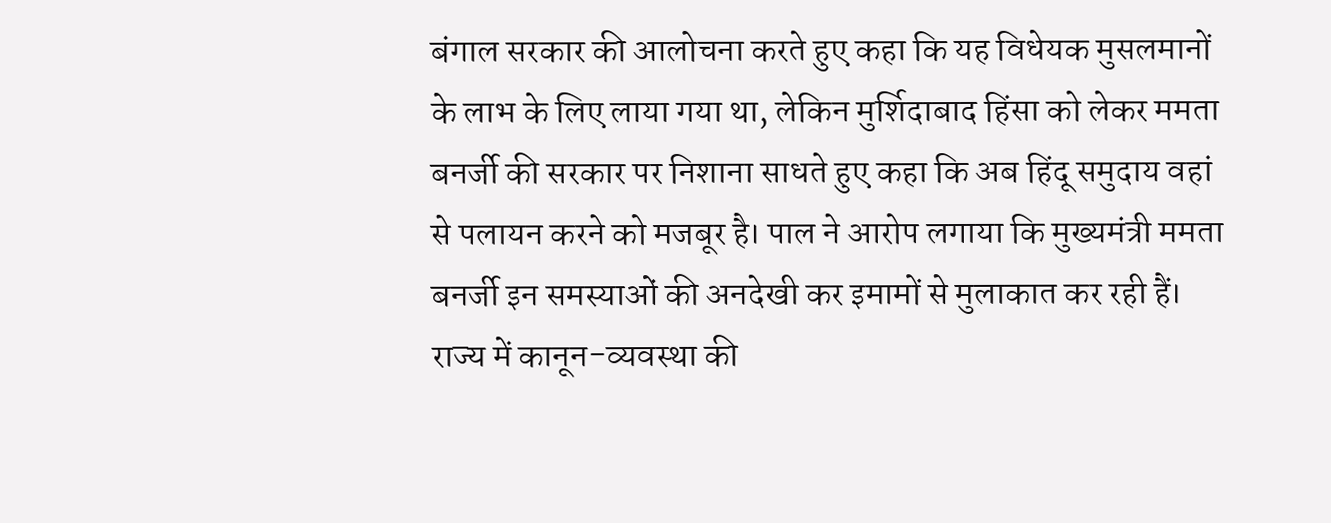बंगाल सरकार की आलोचना करते हुए कहा कि यह विधेयक मुसलमानों के लाभ के लिए लाया गया था, लेकिन मुर्शिदाबाद हिंसा को लेकर ममता बनर्जी की सरकार पर निशाना साधते हुए कहा कि अब हिंदू समुदाय वहां से पलायन करने को मजबूर है। पाल ने आरोप लगाया कि मुख्यमंत्री ममता बनर्जी इन समस्याओं की अनदेखी कर इमामों से मुलाकात कर रही हैं।
राज्य में कानून-व्यवस्था की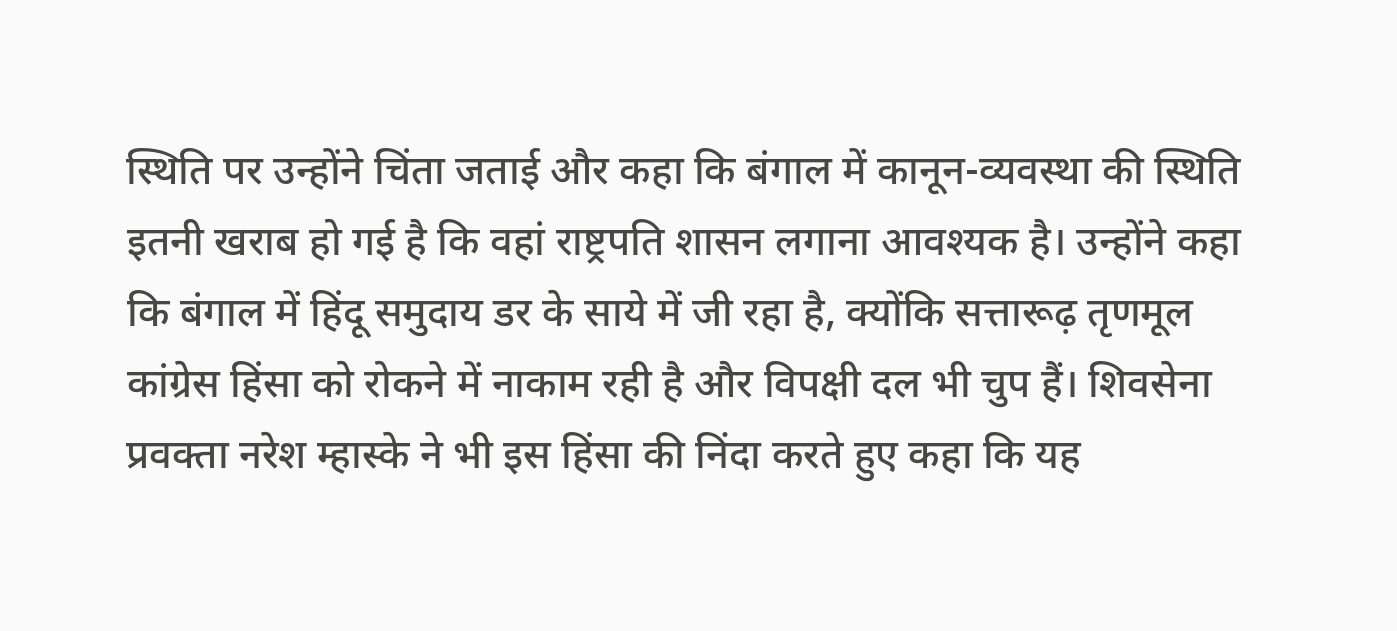स्थिति पर उन्होंने चिंता जताई और कहा कि बंगाल में कानून-व्यवस्था की स्थिति इतनी खराब हो गई है कि वहां राष्ट्रपति शासन लगाना आवश्यक है। उन्होंने कहा कि बंगाल में हिंदू समुदाय डर के साये में जी रहा है, क्योंकि सत्तारूढ़ तृणमूल कांग्रेस हिंसा को रोकने में नाकाम रही है और विपक्षी दल भी चुप हैं। शिवसेना प्रवक्ता नरेश म्हास्के ने भी इस हिंसा की निंदा करते हुए कहा कि यह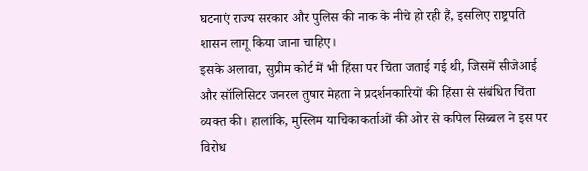घटनाएं राज्य सरकार और पुलिस की नाक के नीचे हो रही हैं, इसलिए राष्ट्रपति शासन लागू किया जाना चाहिए।
इसके अलावा, सुप्रीम कोर्ट में भी हिंसा पर चिंता जताई गई थी, जिसमें सीजेआई और सॉलिसिटर जनरल तुषार मेहता ने प्रदर्शनकारियों की हिंसा से संबंधित चिंता व्यक्त की। हालांकि, मुस्लिम याचिकाकर्ताओं की ओर से कपिल सिब्बल ने इस पर विरोध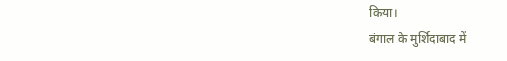किया।
बंगाल के मुर्शिदाबाद में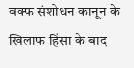वक्फ संशोधन कानून के खिलाफ हिंसा के बाद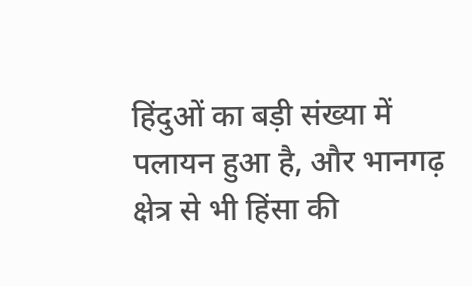हिंदुओं का बड़ी संख्या में पलायन हुआ है, और भानगढ़ क्षेत्र से भी हिंसा की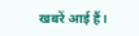खबरें आई हैं।